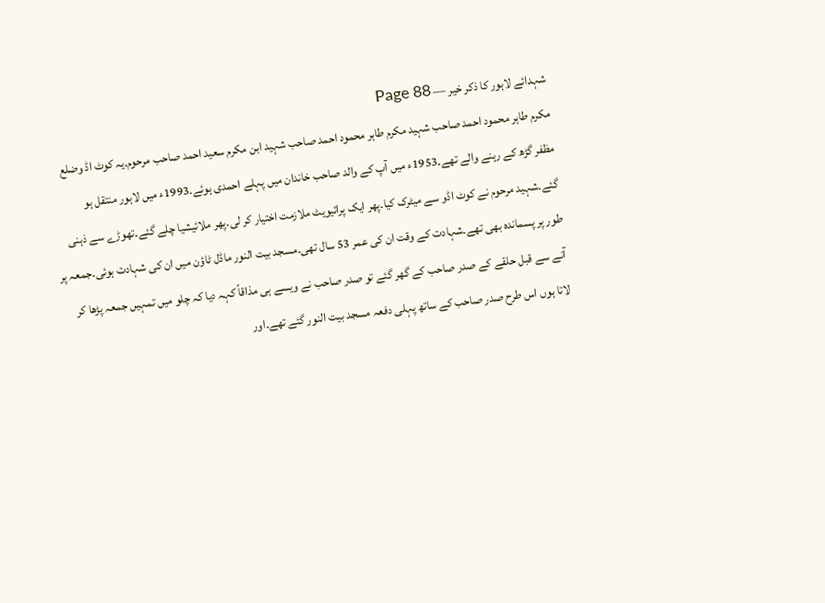شہدائے لاہور کا ذکر خیر — Page 88
مکرم طاہر محمود احمد صاحب شہید مکرم طاہر محمود احمد صاحب شہید ابن مکرم سعید احمد صاحب مرحوم۔یہ کوٹ اڈ وضلع مظفر گڑھ کے رہنے والے تھے۔1953ء میں آپ کے والد صاحب خاندان میں پہلے احمدی ہوئے۔1993ء میں لاہور منتقل ہو گئے۔شہید مرحوم نے کوٹ اڈو سے میٹرک کیا۔پھر ایک پرائیویٹ ملازمت اختیار کر لی۔پھر ملائیشیا چلے گئے۔تھوڑے سے ذہنی طور پر پسماندہ بھی تھے۔شہادت کے وقت ان کی عمر 53 سال تھی۔مسجد بیت النور ماڈل ٹاؤن میں ان کی شہادت ہوئی۔جمعہ پر آنے سے قبل حلقے کے صدر صاحب کے گھر گئے تو صدر صاحب نے ویسے ہی مذاقاً کہہ دیا کہ چلو میں تمہیں جمعہ پڑھا کر لاتا ہوں اس طرح صدر صاحب کے ساتھ پہلی دفعہ مسجد بیت النور گئے تھے۔اور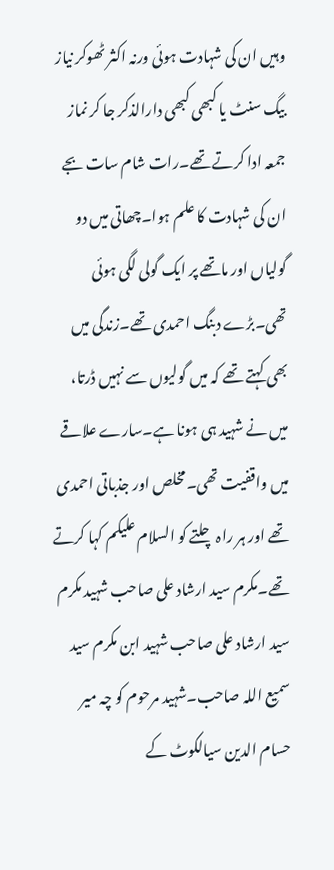وہیں ان کی شہادت ہوئی ورنہ اکثر ٹھوکر نیاز بیگ سنٹ یا کبھی کبھی دارالذکر جا کر نماز جمعہ ادا کرتے تھے۔رات شام سات بجے ان کی شہادت کا علم ہوا۔چھاتی میں دو گولیاں اور ماتھے پر ایک گولی لگی ہوئی تھی۔بڑے دبنگ احمدی تھے۔زندگی میں بھی کہتے تھے کہ میں گولیوں سے نہیں ڈرتا، میں نے شہید ہی ہونا ہے۔سارے علاقے میں واقفیت تھی۔مخلص اور جذباتی احمدی تھے اور ہر راہ چلتے کو السلام علیکم کہا کرتے تھے۔مکرم سید ارشاد علی صاحب شہید مکرم سید ارشاد علی صاحب شہید ابن مکرم سید سمیع اللہ صاحب۔شہید مرحوم کو چہ میر حسام الدین سیالکوٹ کے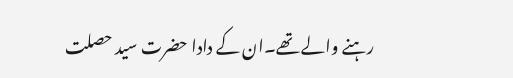رہنے والے تھے۔ان کے دادا حضرت سید حصلت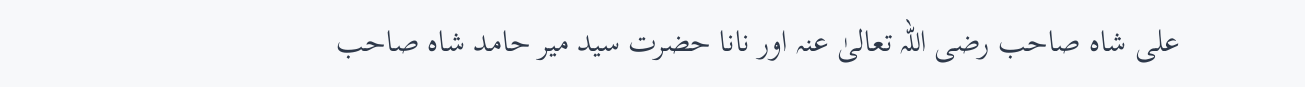علی شاہ صاحب رضی اللہ تعالیٰ عنہ اور نانا حضرت سید میر حامد شاہ صاحب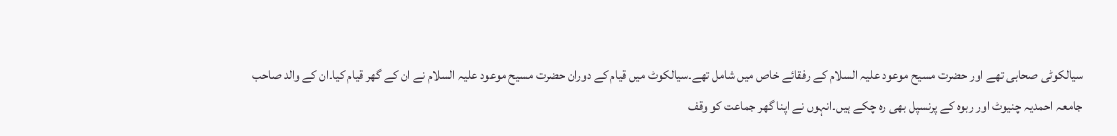سیالکوٹی صحابی تھے اور حضرت مسیح موعود علیہ السلام کے رفقائے خاص میں شامل تھے۔سیالکوٹ میں قیام کے دوران حضرت مسیح موعود علیہ السلام نے ان کے گھر قیام کیا۔ان کے والد صاحب جامعہ احمدیہ چنیوٹ اور ربوہ کے پرنسپل بھی رہ چکے ہیں۔انہوں نے اپنا گھر جماعت کو وقف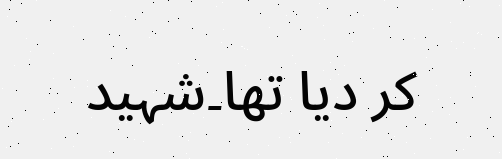کر دیا تھا۔شہید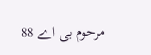مرحوم بی اے 88